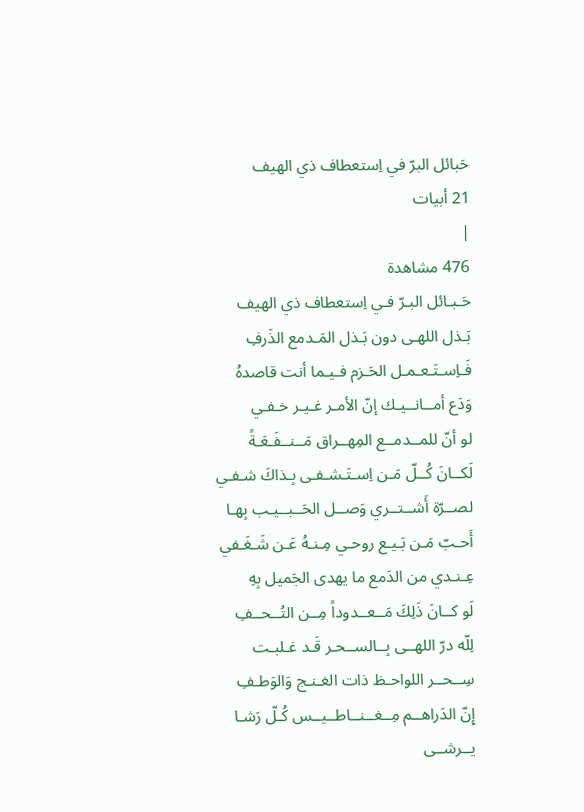حَبائل البرّ في اِستعطاف ذي الهيف
21 أبيات
|
476 مشاهدة
حَـبـائل البـرّ فـي اِستعطاف ذي الهيف
بَـذل اللهـى دون بَـذل المَـدمع الذَرفِ
فَـاِسـتَـعـمـل الحَـزم فـيـما أنت قاصدهُ
وَدَع أمــانــيـك إنّ الأمـر غـيـر خـفـي
لو أنّ للمــدمــع المِهــراق مَــنــفَـعَـةً
لَكــانَ كُــلّ مَـن اِسـتَـشـفـى بِـذاكَ شـفـي
لصــرّة أَشــتــري وَصــل الحَــبــيـب بِهـا
أَحـبّ مَـن بَـيـع روحـي مِـنـهُ عَـن شَـغَـفي
عِـنـدي من الدَمع ما يهدى الجَميل بِهِ
لَو كــانَ ذَلِكَ مَــعــدوداً مِــن التُــحــفِ
لِلّه درّ اللهــى بِــالســحـر قَـد غـلبـت
سِــحــر اللواحـظ ذات الغـنـج وَالوَطـفِ
إِنّ الدَراهــم مِــغــنــاطــيــس كُـلّ رَشـا
يــرشــى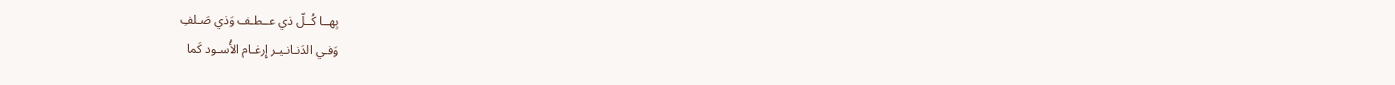بِهــا كُــلّ ذي عــطـف وَذي صَـلفِ
وَفـي الدَنـانـيـر إِرغـام الأُسـود كَما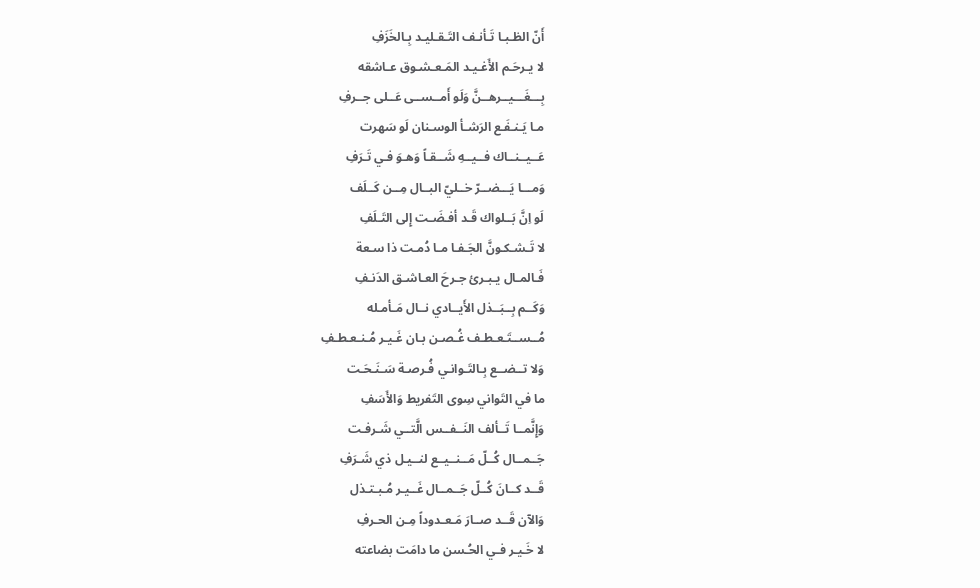أَنّ الظـبـا تَـأنـف التَـقـليـد بِـالخَزَفِ
لا يـرحَـم الأَغـيـد المَـعـشـوق عـاشقه
بِـــغَـــيــرهــنَّ وَلَو أَمــســى عَــلى جــرفِ
مـا يَـنـفَـع الرَشـأ الوسـنان لَو سَهرت
عَــيــنــاك فــيــهِ شَــقـاً وَهـوَ فـي تَـرَفِ
وَمـــا يَـــضــرّ خــليّ البــال مِــن كَــلَف
لَو اِنَّ بَــلواك قَـد أفـضَـت إِلى التَـلَفِ
لا تَـشـكـونَّ الجَـفـا مـا دُمـت ذا سـعة
فَـالمـال يـبـرئ جـرحَ العـاشـق الدَنـفِ
وَكَــم بِــبَــذل الأَيــادي نــال مَـأمـله
مُــســتَـعـطـف غُـصـن بـان غَـيـر مُـنـعـطـفِ
وَلا تــضــع بِـالتَـوانـي فُـرصـة سَـنَـحَـت
ما في التَواني سِوى التَفريط وَالأَسَفِ
وَإِنَّمــا تَــألف النَــفــس الَّتــي شَـرفـت
جَــمــال كُــلّ مَــنــيــع لنــيـل ذي شَـرَفِ
قَــد كــانَ كُــلّ جَــمــال غَــيـر مُـبـتـذل
وَالآن قَــد صــارَ مَـعـدوداً مِـن الحـرفِ
لا خَـيـر فـي الحُـسن ما دامَت بضاعته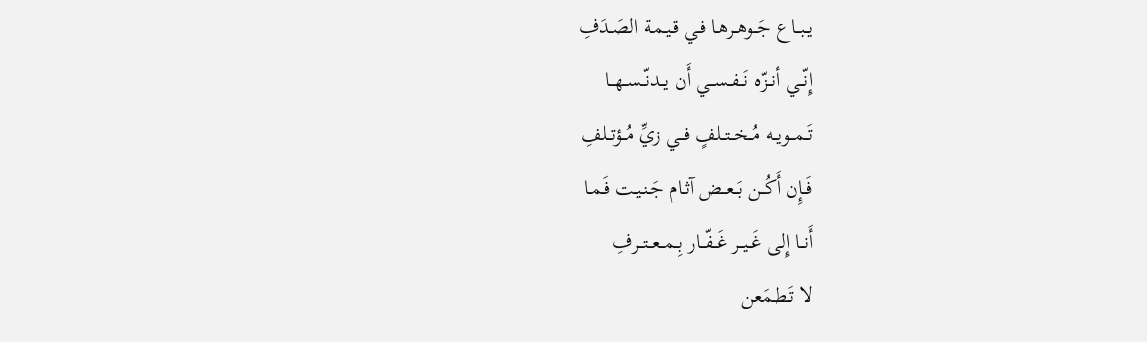يــبــاع جَــوهــرهـا فـي قـيـمـة الصَـدَفِ
إِنّــي أنــزّه نَــفــســي أَن يــدنّــســهــا
تَــمــويــه مُــخــتــلفٍ فــي زيِّ مُــؤتــلفِ
فَــإِن أَكُــن بَــعــض آثـام جَـنـيـت فَـمـا
أَنــا إِلى غَــيــر غَــفّــار بِــمــعــتــرفِ
لا تَـطـمَعن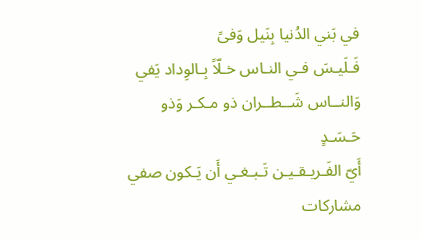في بَني الدُنيا بِنَيل وَفىً
فَـلَيـسَ فـي النـاس خـلّاً بِـالوِداد يَفي
وَالنــاس شَــطــران ذو مـكـر وَذو حَـسَـدٍ
أَيّ الفَـريـقـيـن تَـبـغـي أَن يَـكون صفي
مشاركات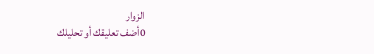الزوار
0أضف تعليقك أو تحليلك